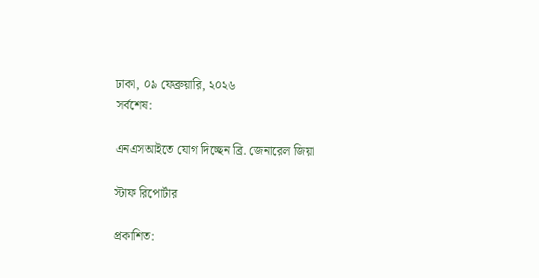ঢাকা, ০৯ ফেব্রুয়ারি, ২০২৬
সর্বশেষ:

এনএসআইতে যোগ দিচ্ছেন ব্রি. জেনারেল জিয়া

স্টাফ রিপোর্টার

প্রকাশিত: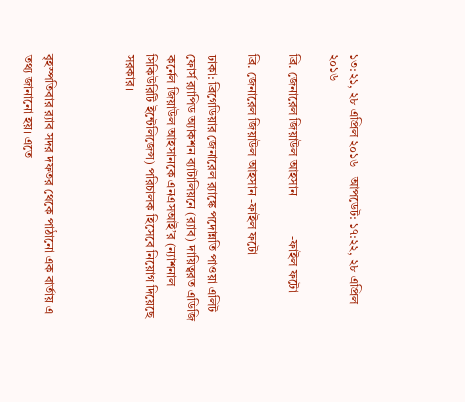১৩:২১, ২৮ এপ্রিল ২০১৬   আপডেট: ১৭:২২, ২৮ এপ্রিল ২০১৬

ব্রি. জেনারেল জিয়াউল আহসান             -ফাইল ফটো

ব্রি. জেনারেল জিয়াউল আহসান -ফাইল ফটো

ঢাকা: ব্রিগেডিয়ার জেনারেল র‌্যাঙ্কে পদোন্নতি পাওয়া এলিট ফোর্স র‌্যাপিড অ্যাকশন ব্যাটালিয়নে (র‌্যাব) দায়িত্বরত এডিজি কর্নেল জিয়াউল আহসানকে এনএসআই’র (ন্যাশনাল সিকিউরিটি ইন্টেলিজেন্স) পরিচালক হিসেবে নিয়োগ দিয়েছে সরকার।



বৃহস্পতিবার র‌্যাব সদর দফতর থেকে পাঠানো এক বার্তায় এ তথ্য জানানো হয়। এতে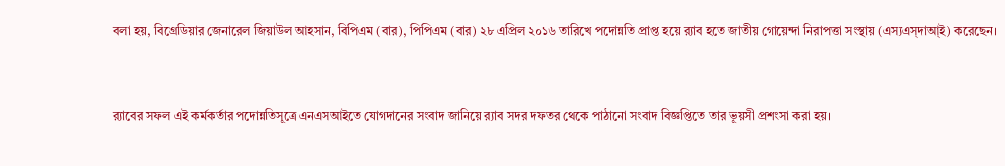বলা হয়, বিগ্রেডিয়ার জেনারেল জিয়াউল আহসান, বিপিএম (বার), পিপিএম (বার) ২৮ এপ্রিল ২০১৬ তারিখে পদোন্নতি প্রাপ্ত হয়ে র‌্যাব হতে জাতীয় গোয়েন্দা নিরাপত্তা সংস্থায় (এস্যএস্দাআ্ই) করেছেন।



র‌্যাবের সফল এই কর্মকর্তার পদোন্নতিসূত্রে এনএসআইতে যোগদানের সংবাদ জানিয়ে র‌্যাব সদর দফতর থেকে পাঠানো সংবাদ বিজ্ঞপ্তিতে তার ভূয়সী প্রশংসা করা হয়।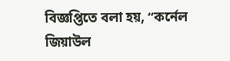বিজ্ঞপ্তিতে বলা হয়, “কর্নেল জিয়াউল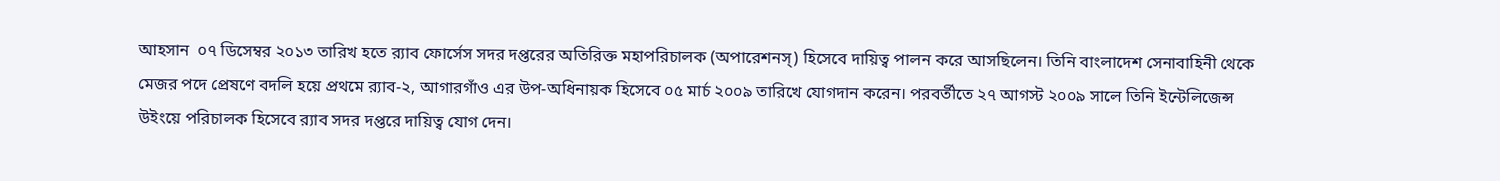আহসান  ০৭ ডিসেম্বর ২০১৩ তারিখ হতে র‌্যাব ফোর্সেস সদর দপ্তরের অতিরিক্ত মহাপরিচালক (অপারেশনস্) হিসেবে দায়িত্ব পালন করে আসছিলেন। তিনি বাংলাদেশ সেনাবাহিনী থেকে মেজর পদে প্রেষণে বদলি হয়ে প্রথমে র‌্যাব-২, আগারগাঁও এর উপ-অধিনায়ক হিসেবে ০৫ মার্চ ২০০৯ তারিখে যোগদান করেন। পরবর্তীতে ২৭ আগস্ট ২০০৯ সালে তিনি ইন্টেলিজেন্স উইংয়ে পরিচালক হিসেবে র‌্যাব সদর দপ্তরে দায়িত্ব যোগ দেন।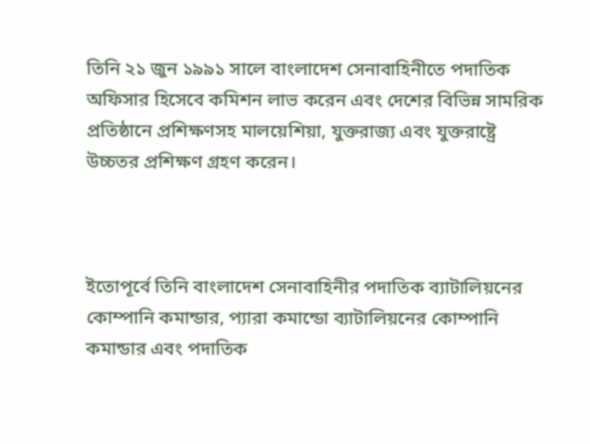তিনি ২১ জুন ১৯৯১ সালে বাংলাদেশ সেনাবাহিনীতে পদাতিক অফিসার হিসেবে কমিশন লাভ করেন এবং দেশের বিভিন্ন সামরিক প্রতিষ্ঠানে প্রশিক্ষণসহ মালয়েশিয়া, যুক্তরাজ্য এবং যুক্তরাষ্ট্রে উচ্চতর প্রশিক্ষণ গ্রহণ করেন।



ইতোপূর্বে তিনি বাংলাদেশ সেনাবাহিনীর পদাতিক ব্যাটালিয়নের কোম্পানি কমান্ডার, প্যারা কমান্ডো ব্যাটালিয়নের কোম্পানি কমান্ডার এবং পদাতিক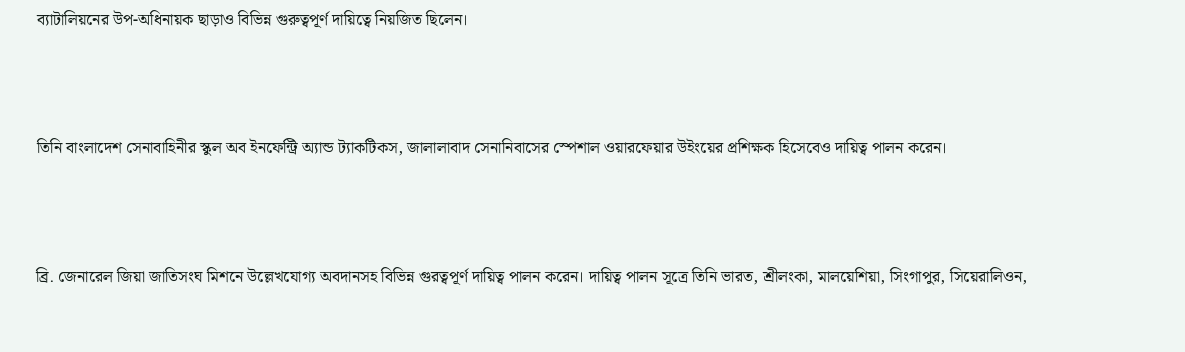ব্যাটালিয়নের উপ-অধিনায়ক ছাড়াও বিভিন্ন গুরুত্বপূর্ণ দায়িত্বে নিয়জিত ছিলেন।



তিনি বাংলাদেশ সেনাবাহিনীর স্কুল অব ইনফেন্ট্রি অ্যান্ড ট্যাকটিকস, জালালাবাদ সেনানিবাসের স্পেশাল ওয়ারফেয়ার উইংয়ের প্রশিক্ষক হিসেবেও দায়িত্ব পালন করেন।



ব্রি. জেনারেল জিয়া জাতিসংঘ মিশনে উল্লেখযোগ্য অবদানসহ বিভিন্ন গুরত্বপূর্ণ দায়িত্ব পালন করেন। দায়িত্ব পালন সূত্রে তিনি ভারত, শ্রীলংকা, মালয়েশিয়া, সিংগাপুর, সিয়েরালিওন,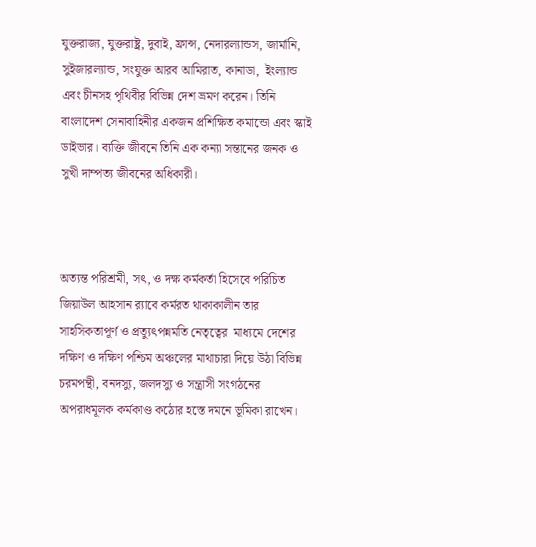যুক্তরাজ্য, যুক্তরাষ্ট্র, দুবাই, ফ্রান্স, নেদারল্যান্ডস, জার্মানি, সুইজারল্যান্ড, সংযুক্ত আরব আমিরাত, কানাডা,  ইংল্যান্ড এবং চীনসহ পৃথিবীর বিভিন্ন দেশ ভ্রমণ করেন। তিনি বাংলাদেশ সেনাবাহিনীর একজন প্রশিক্ষিত কমান্ডো এবং স্কাই ডাইভার। ব্যক্তি জীবনে তিনি এক কন্যা সন্তানের জনক ও সুখী দাম্পত্য জীবনের অধিকারী।



অত্যন্ত পরিশ্রমী, সৎ, ও দক্ষ কর্মকর্তা হিসেবে পরিচিত জিয়াউল আহসান র‌্যাবে কর্মরত থাকাকালীন তার সাহসিকতাপূর্ণ ও প্রত্যুৎপন্নমতি নেতৃত্বের  মাধ্যমে দেশের দক্ষিণ ও দক্ষিণ পশ্চিম অঞ্চলের মাথাচারা দিয়ে উঠা বিভিন্ন চরমপন্থী, বনদস্যু, জলদস্যু ও সন্ত্রাসী সংগঠনের অপরাধমূলক কর্মকাণ্ড কঠোর হস্তে দমনে ভূমিকা রাখেন।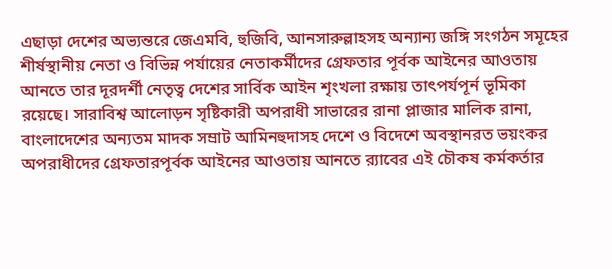এছাড়া দেশের অভ্যন্তরে জেএমবি, হুজিবি, আনসারুল্লাহসহ অন্যান্য জঙ্গি সংগঠন সমূহের শীর্ষস্থানীয় নেতা ও বিভিন্ন পর্যায়ের নেতাকর্মীদের গ্রেফতার পূর্বক আইনের আওতায় আনতে তার দূরদর্শী নেতৃত্ব দেশের সার্বিক আইন শৃংখলা রক্ষায় তাৎপর্যপূর্ন ভূমিকা রয়েছে। সারাবিশ্ব আলোড়ন সৃষ্টিকারী অপরাধী সাভারের রানা প্লাজার মালিক রানা, বাংলাদেশের অন্যতম মাদক সম্রাট আমিনহুদাসহ দেশে ও বিদেশে অবস্থানরত ভয়ংকর অপরাধীদের গ্রেফতারপূর্বক আইনের আওতায় আনতে র‌্যাবের এই চৌকষ কর্মকর্তার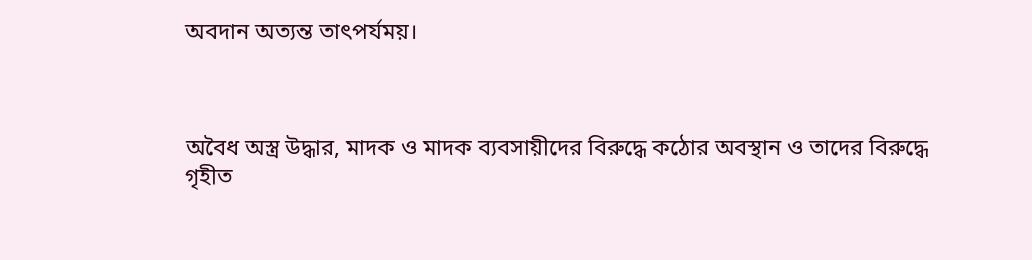অবদান অত্যন্ত তাৎপর্যময়।



অবৈধ অস্ত্র উদ্ধার, মাদক ও মাদক ব্যবসায়ীদের বিরুদ্ধে কঠোর অবস্থান ও তাদের বিরুদ্ধে গৃহীত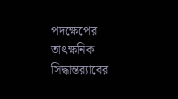পদক্ষেপের তাৎক্ষনিক সিদ্ধান্ত‌র‌্যাবের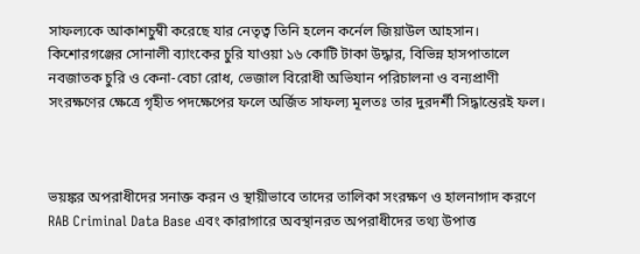সাফল্যকে আকাশচুম্বী করেছে যার নেতৃত্ব তিনি হলেন কর্নেল জিয়াউল আহসান। কিশোরগঞ্জের সোনালী ব্যাংকের চুরি যাওয়া ১৬ কোটি টাকা উদ্ধার, বিভিন্ন হাসপাতালে নবজাতক চুরি ও কেনা-বেচা রোধ, ভেজাল বিরোধী অভিযান পরিচালনা ও বন্যপ্রাণী সংরক্ষণের ক্ষেত্রে গৃহীত পদক্ষেপের ফলে অর্জিত সাফল্য মূলতঃ তার দুরদর্শী সিদ্ধান্তেরই ফল।



ভয়ঙ্কর অপরাধীদের সনাক্ত করন ও স্থায়ীভাবে তাদের তালিকা সংরক্ষণ ও হালনাগাদ করণে  RAB Criminal Data Base এবং কারাগারে অবস্থানরত অপরাধীদের তথ্য উপাত্ত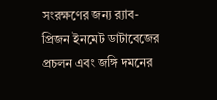সংরক্ষণের জন্য র‌্যাব-প্রিজন ইনমেট ডাটাবেজের প্রচলন এবং জঙ্গি দমনের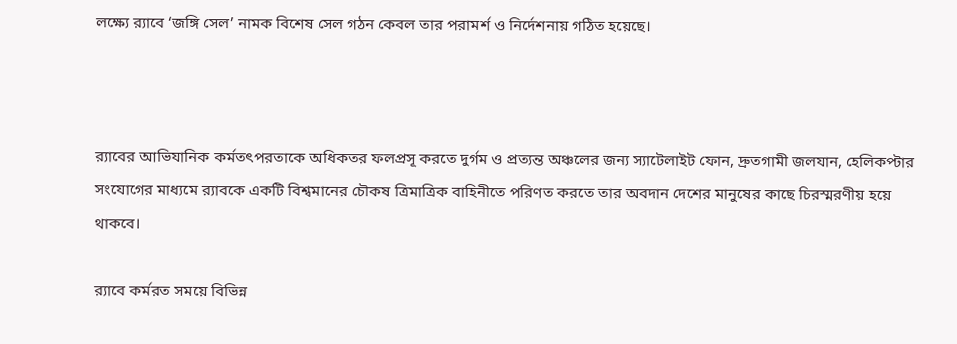লক্ষ্যে র‌্যাবে ‘জঙ্গি সেল’ নামক বিশেষ সেল গঠন কেবল তার পরামর্শ ও নির্দেশনায় গঠিত হয়েছে।



র‌্যাবের আভিযানিক কর্মতৎপরতাকে অধিকতর ফলপ্রসূ করতে দুর্গম ও প্রত্যন্ত অঞ্চলের জন্য স্যাটেলাইট ফোন, দ্রুতগামী জলযান, হেলিকপ্টার সংযোগের মাধ্যমে র‌্যাবকে একটি বিশ্বমানের চৌকষ ত্রিমাত্রিক বাহিনীতে পরিণত করতে তার অবদান দেশের মানুষের কাছে চিরস্মরণীয় হয়ে থাকবে।

র‌্যাবে কর্মরত সময়ে বিভিন্ন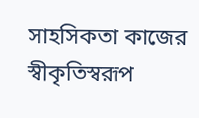সাহসিকতা কাজের স্বীকৃতিস্বরূপ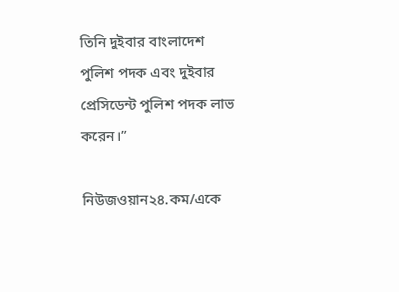তিনি দুইবার বাংলাদেশ পুলিশ পদক এবং দুইবার প্রেসিডেন্ট পুলিশ পদক লাভ করেন।”

নিউজওয়ান২৪.কম/একে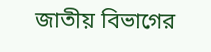জাতীয় বিভাগের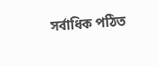সর্বাধিক পঠিত